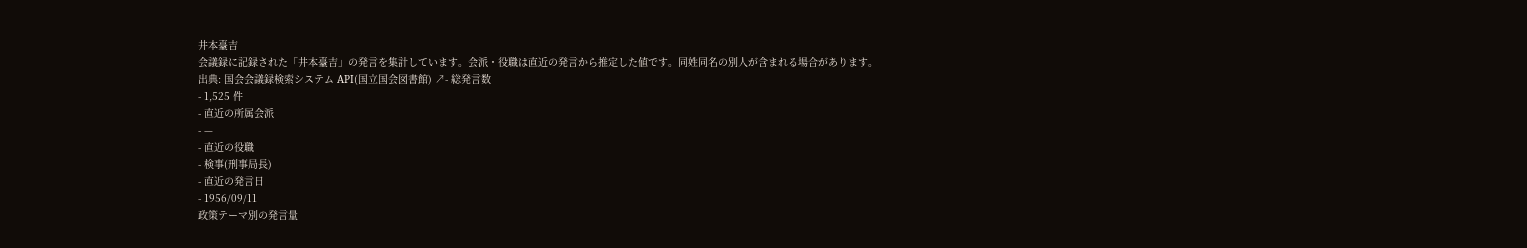井本臺吉
会議録に記録された「井本臺吉」の発言を集計しています。会派・役職は直近の発言から推定した値です。同姓同名の別人が含まれる場合があります。
出典: 国会会議録検索システム API(国立国会図書館) ↗- 総発言数
- 1,525 件
- 直近の所属会派
- —
- 直近の役職
- 検事(刑事局長)
- 直近の発言日
- 1956/09/11
政策テーマ別の発言量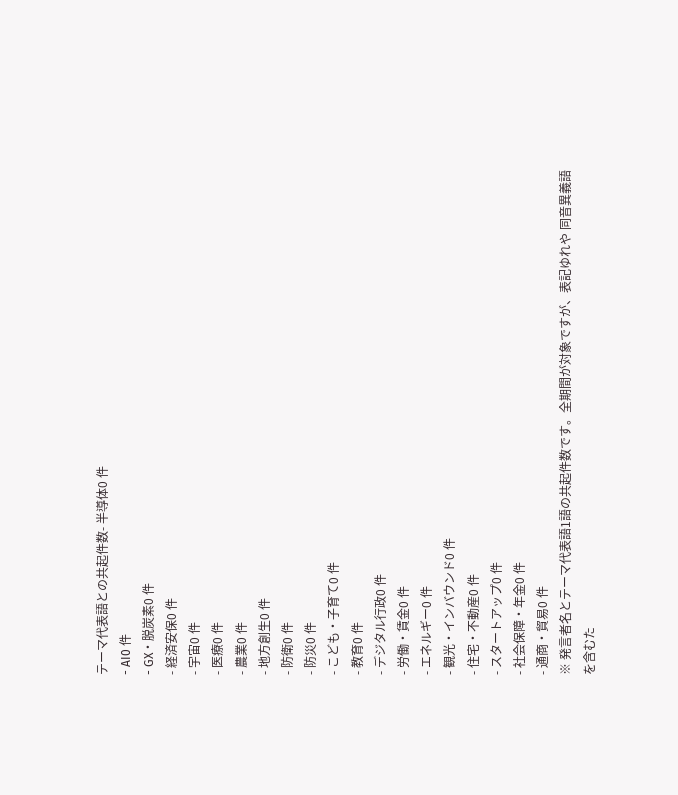テーマ代表語との共起件数- 半導体0 件
- AI0 件
- GX・脱炭素0 件
- 経済安保0 件
- 宇宙0 件
- 医療0 件
- 農業0 件
- 地方創生0 件
- 防衛0 件
- 防災0 件
- こども・子育て0 件
- 教育0 件
- デジタル行政0 件
- 労働・賃金0 件
- エネルギー0 件
- 観光・インバウンド0 件
- 住宅・不動産0 件
- スタートアップ0 件
- 社会保障・年金0 件
- 通商・貿易0 件
※ 発言者名とテーマ代表語1語の共起件数です。全期間が対象ですが、表記ゆれや 同音異義語を含むた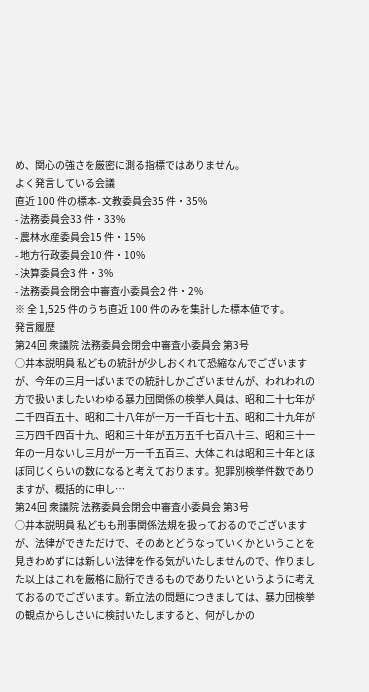め、関心の強さを厳密に測る指標ではありません。
よく発言している会議
直近 100 件の標本- 文教委員会35 件・35%
- 法務委員会33 件・33%
- 農林水産委員会15 件・15%
- 地方行政委員会10 件・10%
- 決算委員会3 件・3%
- 法務委員会閉会中審査小委員会2 件・2%
※ 全 1,525 件のうち直近 100 件のみを集計した標本値です。
発言履歴
第24回 衆議院 法務委員会閉会中審査小委員会 第3号
○井本説明員 私どもの統計が少しおくれて恐縮なんでございますが、今年の三月一ぱいまでの統計しかございませんが、われわれの方で扱いましたいわゆる暴力団関係の検挙人員は、昭和二十七年が二千四百五十、昭和二十八年が一万一千百七十五、昭和二十九年が三万四千四百十九、昭和三十年が五万五千七百八十三、昭和三十一年の一月ないし三月が一万一千五百三、大体これは昭和三十年とほぼ同じくらいの数になると考えております。犯罪別検挙件数でありますが、概括的に申し…
第24回 衆議院 法務委員会閉会中審査小委員会 第3号
○井本説明員 私どもも刑事関係法規を扱っておるのでございますが、法律ができただけで、そのあとどうなっていくかということを見きわめずには新しい法律を作る気がいたしませんので、作りました以上はこれを厳格に励行できるものでありたいというように考えておるのでございます。新立法の問題につきましては、暴力団検挙の観点からしさいに検討いたしますると、何がしかの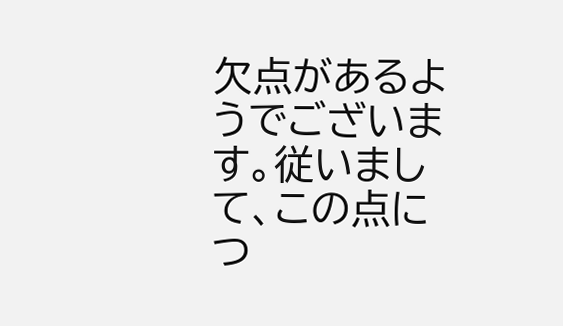欠点があるようでございます。従いまして、この点につ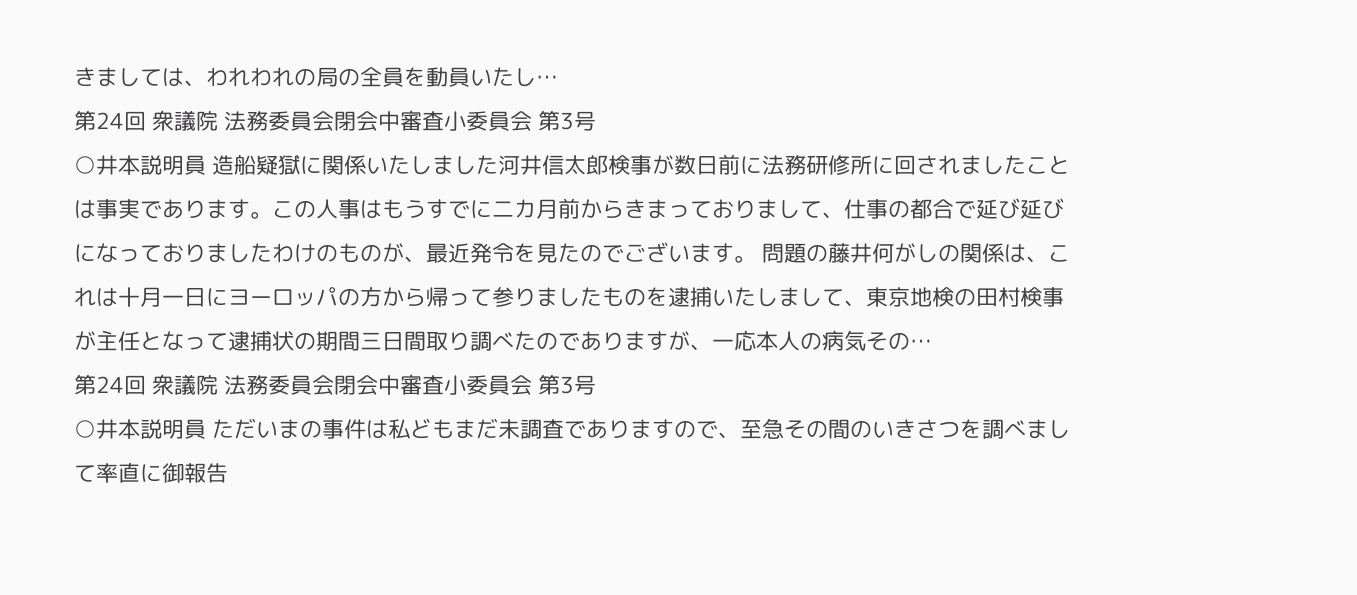きましては、われわれの局の全員を動員いたし…
第24回 衆議院 法務委員会閉会中審査小委員会 第3号
○井本説明員 造船疑獄に関係いたしました河井信太郎検事が数日前に法務研修所に回されましたことは事実であります。この人事はもうすでに二カ月前からきまっておりまして、仕事の都合で延び延びになっておりましたわけのものが、最近発令を見たのでございます。 問題の藤井何がしの関係は、これは十月一日にヨーロッパの方から帰って参りましたものを逮捕いたしまして、東京地検の田村検事が主任となって逮捕状の期間三日間取り調べたのでありますが、一応本人の病気その…
第24回 衆議院 法務委員会閉会中審査小委員会 第3号
○井本説明員 ただいまの事件は私どもまだ未調査でありますので、至急その間のいきさつを調べまして率直に御報告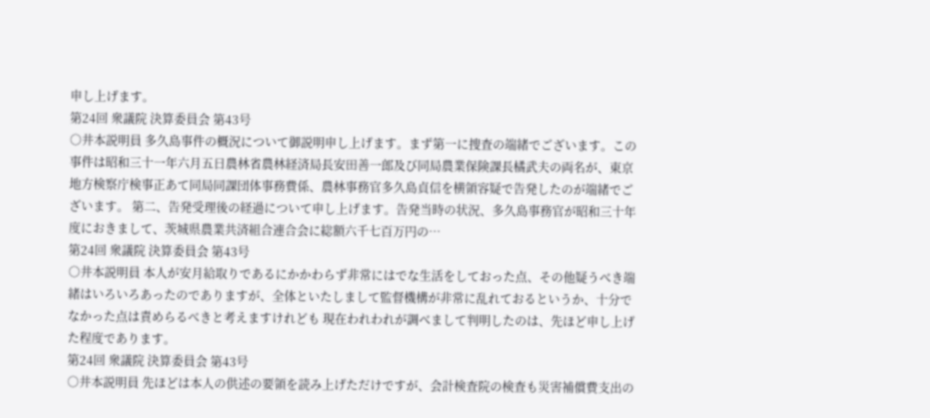申し上げます。
第24回 衆議院 決算委員会 第43号
○井本説明員 多久島事件の概況について御説明申し上げます。まず第一に捜査の端緒でございます。この事件は昭和三十一年六月五日農林省農林経済局長安田善一郎及び同局農業保険課長橘武夫の両名が、東京地方検察庁検事正あて同局同課団体事務費係、農林事務官多久島貞信を横領容疑で告発したのが端緒でございます。 第二、告発受理後の経過について申し上げます。告発当時の状況、多久島事務官が昭和三十年度におきまして、茨城県農業共済組合連合会に総額六千七百万円の…
第24回 衆議院 決算委員会 第43号
○井本説明員 本人が安月給取りであるにかかわらず非常にはでな生活をしておった点、その他疑うべき端緒はいろいろあったのでありますが、全体といたしまして監督機構が非常に乱れておるというか、十分でなかった点は責めらるべきと考えますけれども 現在われわれが調べまして判明したのは、先ほど申し上げた程度であります。
第24回 衆議院 決算委員会 第43号
○井本説明員 先ほどは本人の供述の要領を読み上げただけですが、会計検査院の検査も災害補償費支出の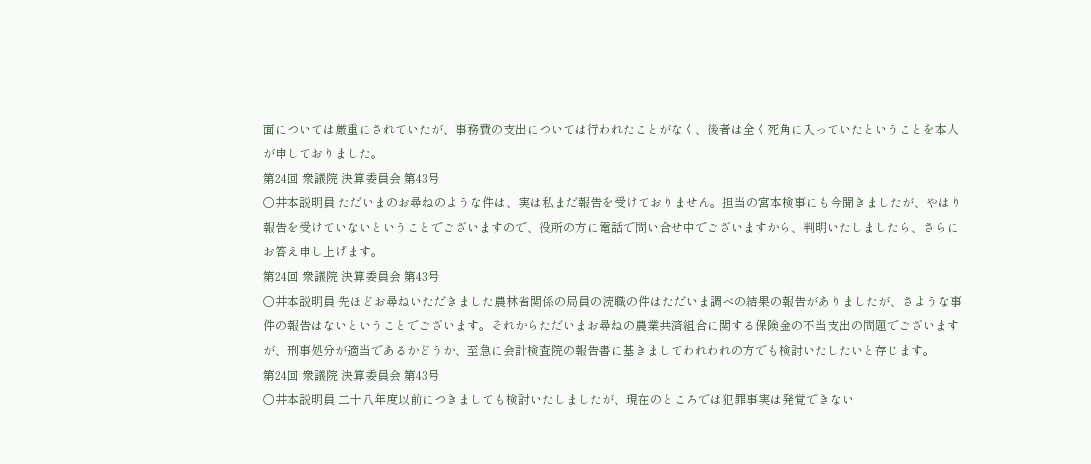面については厳重にされていたが、事務費の支出については行われたことがなく、後者は全く死角に入っていたということを本人が申しておりました。
第24回 衆議院 決算委員会 第43号
○井本説明員 ただいまのお尋ねのような件は、実は私まだ報告を受けておりません。担当の宮本検事にも今聞きましたが、やはり報告を受けていないということでございますので、役所の方に電話で問い合せ中でございますから、判明いたしましたら、さらにお答え申し上げます。
第24回 衆議院 決算委員会 第43号
○井本説明員 先ほどお尋ねいただきました農林省関係の局員の涜職の件はただいま調べの結果の報告がありましたが、さような事件の報告はないということでございます。それからただいまお尋ねの農業共済組合に関する保険金の不当支出の問題でございますが、刑事処分が適当であるかどうか、至急に会計検査院の報告書に基きましてわれわれの方でも検討いたしたいと存じます。
第24回 衆議院 決算委員会 第43号
○井本説明員 二十八年度以前につきましても検討いたしましたが、現在のところでは犯罪事実は発覚できない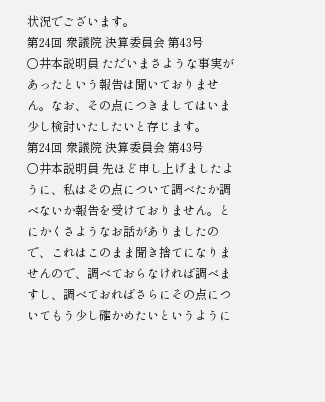状況でございます。
第24回 衆議院 決算委員会 第43号
○井本説明員 ただいまさような事実があったという報告は聞いておりません。なお、その点につきましてはいま少し検討いたしたいと存じます。
第24回 衆議院 決算委員会 第43号
○井本説明員 先ほど申し上げましたように、私はその点について調べたか調べないか報告を受けておりません。とにかくさようなお話がありましたので、これはこのまま聞き捨てになりませんので、調べておらなければ調べますし、調べておればさらにその点についてもう少し確かめたいというように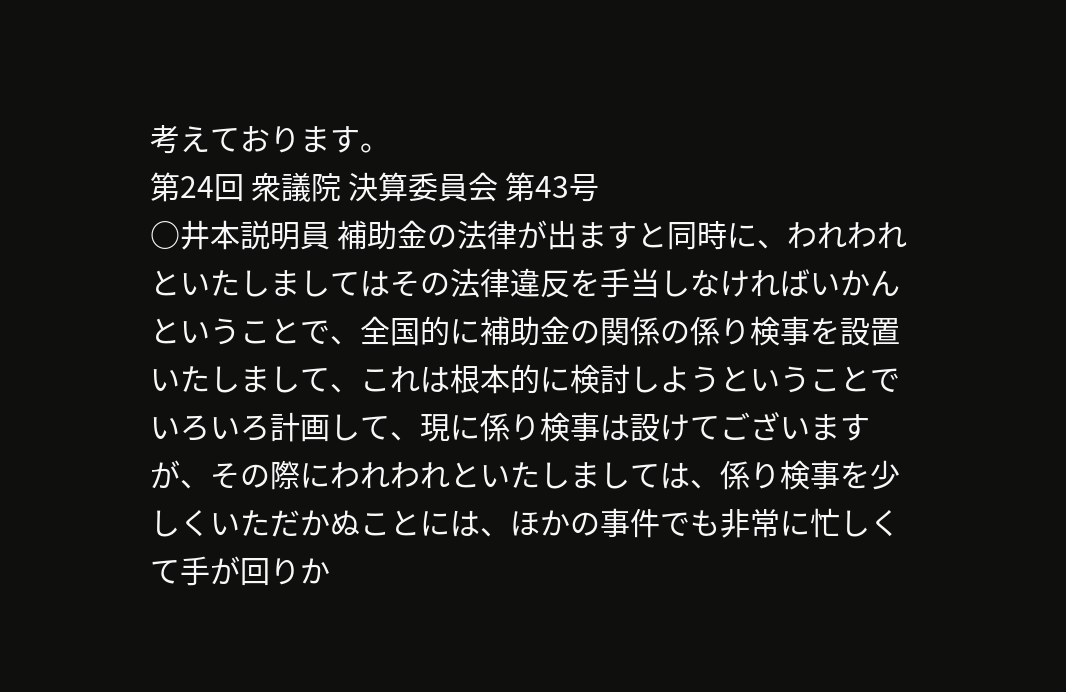考えております。
第24回 衆議院 決算委員会 第43号
○井本説明員 補助金の法律が出ますと同時に、われわれといたしましてはその法律違反を手当しなければいかんということで、全国的に補助金の関係の係り検事を設置いたしまして、これは根本的に検討しようということでいろいろ計画して、現に係り検事は設けてございますが、その際にわれわれといたしましては、係り検事を少しくいただかぬことには、ほかの事件でも非常に忙しくて手が回りか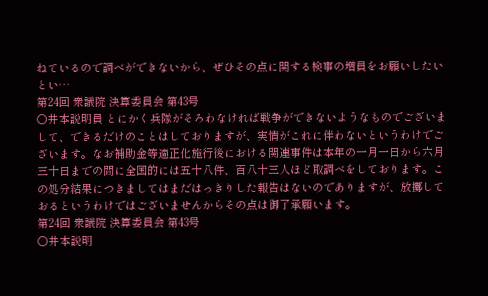ねているので調べができないから、ぜひその点に関する検事の増員をお願いしたいとい…
第24回 衆議院 決算委員会 第43号
○井本説明員 とにかく兵隊がそろわなければ戦争ができないようなものでございまして、できるだけのことはしておりますが、実情がこれに伴わないというわけでございます。なお補助金等適正化施行後における関連事件は本年の一月一日から六月三十日までの間に全国的には五十八件、百八十三人ほど取調べをしております。この処分結果につきましてはまだはっきりした報告はないのでありますが、放擲しておるというわけではございませんからその点は御了承願います。
第24回 衆議院 決算委員会 第43号
○井本説明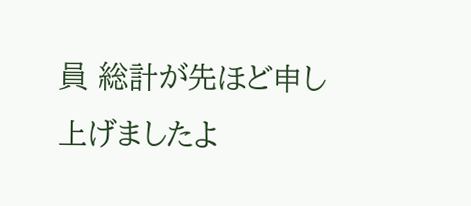員 総計が先ほど申し上げましたよ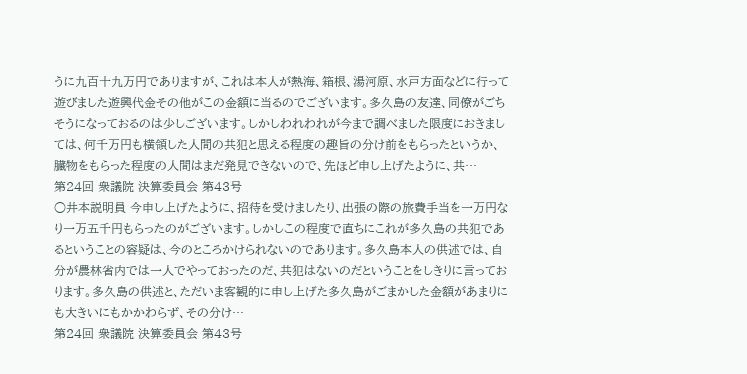うに九百十九万円でありますが、これは本人が熱海、箱根、湯河原、水戸方面などに行って遊びました遊興代金その他がこの金額に当るのでございます。多久島の友達、同僚がごちそうになっておるのは少しございます。しかしわれわれが今まで調べました限度におきましては、何千万円も横領した人間の共犯と思える程度の趣旨の分け前をもらったというか、臓物をもらった程度の人間はまだ発見できないので、先ほど申し上げたように、共…
第24回 衆議院 決算委員会 第43号
○井本説明員 今申し上げたように、招待を受けましたり、出張の際の旅費手当を一万円なり一万五千円もらったのがございます。しかしこの程度で直ちにこれが多久島の共犯であるということの容疑は、今のところかけられないのであります。多久島本人の供述では、自分が農林省内では一人でやっておったのだ、共犯はないのだということをしきりに言っております。多久島の供述と、ただいま客観的に申し上げた多久島がごまかした金額があまりにも大きいにもかかわらず、その分け…
第24回 衆議院 決算委員会 第43号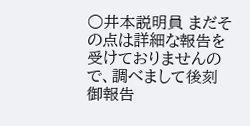○井本説明員 まだその点は詳細な報告を受けておりませんので、調べまして後刻御報告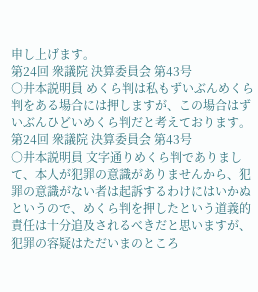申し上げます。
第24回 衆議院 決算委員会 第43号
○井本説明員 めくら判は私もずいぶんめくら判をある場合には押しますが、この場合はずいぶんひどいめくら判だと考えております。
第24回 衆議院 決算委員会 第43号
○井本説明員 文字通りめくら判でありまして、本人が犯罪の意識がありませんから、犯罪の意識がない者は起訴するわけにはいかぬというので、めくら判を押したという道義的責任は十分追及されるべきだと思いますが、犯罪の容疑はただいまのところ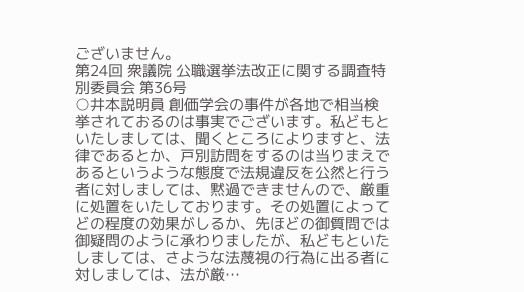ございません。
第24回 衆議院 公職選挙法改正に関する調査特別委員会 第36号
○井本説明員 創価学会の事件が各地で相当検挙されておるのは事実でございます。私どもといたしましては、聞くところによりますと、法律であるとか、戸別訪問をするのは当りまえであるというような態度で法規違反を公然と行う者に対しましては、黙過できませんので、厳重に処置をいたしております。その処置によってどの程度の効果がしるか、先ほどの御質問では御疑問のように承わりましたが、私どもといたしましては、さような法蔑視の行為に出る者に対しましては、法が厳…